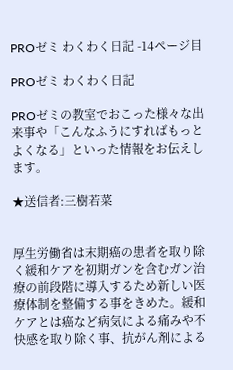PROゼミ わくわく日記 -14ページ目

PROゼミ わくわく日記

PROゼミの教室でおこった様々な出来事や「こんなふうにすればもっとよくなる」といった情報をお伝えします。

★送信者:三樹若菜


厚生労働省は末期癌の患者を取り除く緩和ケアを初期ガンを含むガン治療の前段階に導入するため新しい医療体制を整備する事をきめた。緩和ケアとは癌など病気による痛みや不快感を取り除く事、抗がん剤による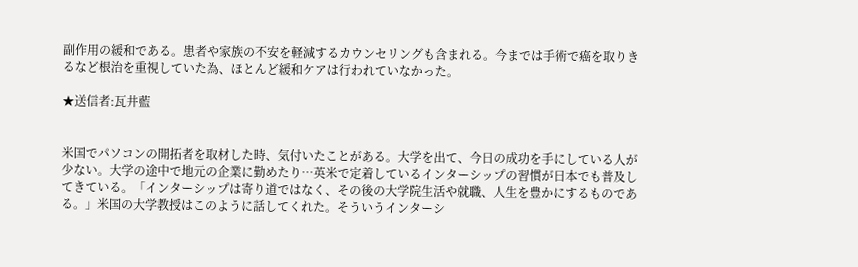副作用の緩和である。患者や家族の不安を軽減するカウンセリングも含まれる。今までは手術で癌を取りきるなど根治を重視していた為、ほとんど緩和ケアは行われていなかった。

★送信者:瓦井藍


米国でパソコンの開拓者を取材した時、気付いたことがある。大学を出て、今日の成功を手にしている人が少ない。大学の途中で地元の企業に勤めたり…英米で定着しているインターシップの習慣が日本でも普及してきている。「インターシップは寄り道ではなく、その後の大学院生活や就職、人生を豊かにするものである。」米国の大学教授はこのように話してくれた。そういうインターシ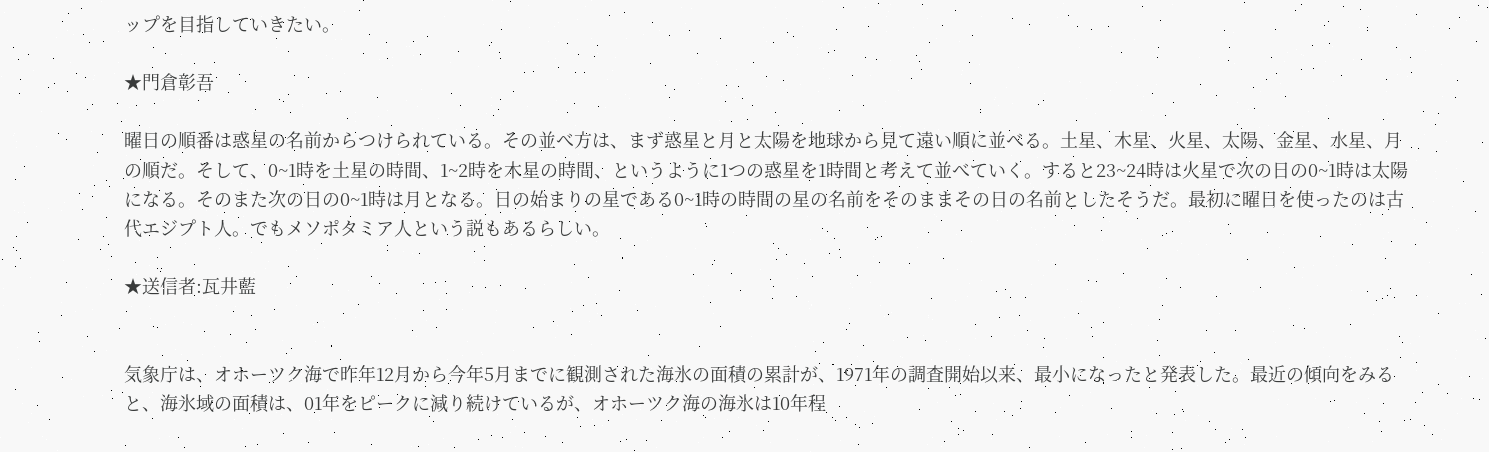ップを目指していきたい。

★門倉彰吾

曜日の順番は惑星の名前からつけられている。その並べ方は、まず惑星と月と太陽を地球から見て遠い順に並べる。土星、木星、火星、太陽、金星、水星、月の順だ。そして、0~1時を土星の時間、1~2時を木星の時間、というように1つの惑星を1時間と考えて並べていく。すると23~24時は火星で次の日の0~1時は太陽になる。そのまた次の日の0~1時は月となる。日の始まりの星である0~1時の時間の星の名前をそのままその日の名前としたそうだ。最初に曜日を使ったのは古代エジプト人。でもメソポタミア人という説もあるらしい。

★送信者:瓦井藍


気象庁は、オホーツク海で昨年12月から今年5月までに観測された海氷の面積の累計が、1971年の調査開始以来、最小になったと発表した。最近の傾向をみると、海氷域の面積は、01年をピークに減り続けているが、オホーツク海の海氷は10年程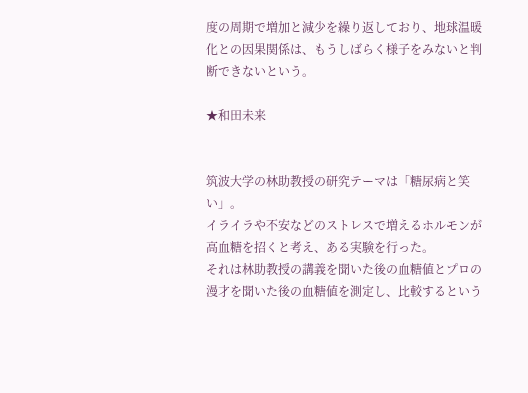度の周期で増加と減少を繰り返しており、地球温暖化との因果関係は、もうしばらく様子をみないと判断できないという。

★和田未来


筑波大学の林助教授の研究テーマは「糖尿病と笑い」。
イライラや不安などのストレスで増えるホルモンが高血糖を招くと考え、ある実験を行った。
それは林助教授の講義を聞いた後の血糖値とプロの漫才を聞いた後の血糖値を測定し、比較するという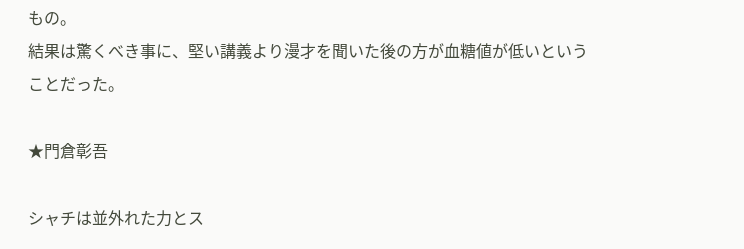もの。
結果は驚くべき事に、堅い講義より漫才を聞いた後の方が血糖値が低いということだった。

★門倉彰吾

シャチは並外れた力とス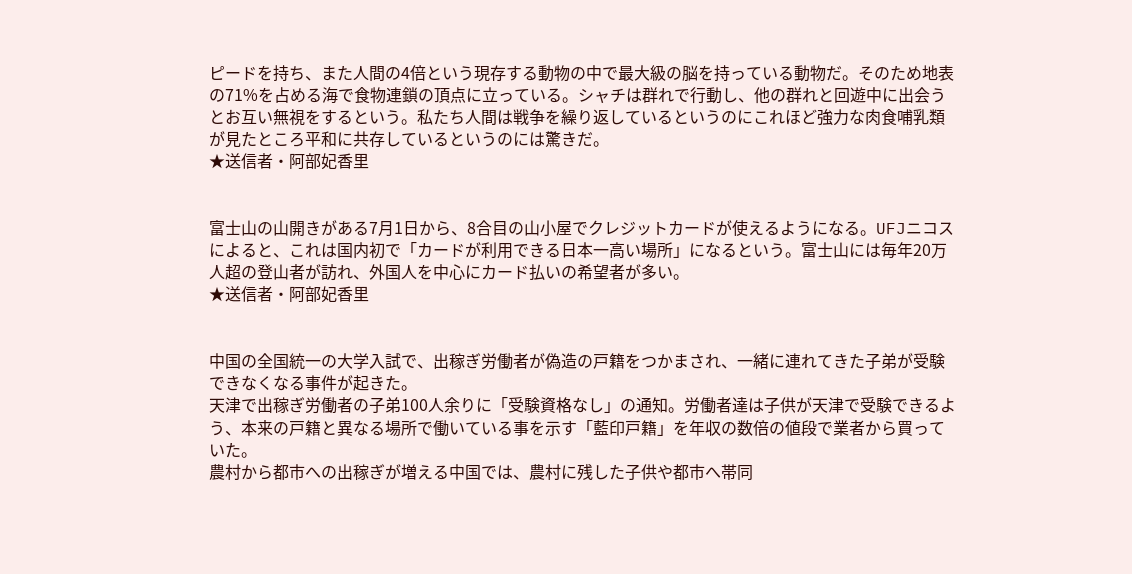ピードを持ち、また人間の4倍という現存する動物の中で最大級の脳を持っている動物だ。そのため地表の71%を占める海で食物連鎖の頂点に立っている。シャチは群れで行動し、他の群れと回遊中に出会うとお互い無視をするという。私たち人間は戦争を繰り返しているというのにこれほど強力な肉食哺乳類が見たところ平和に共存しているというのには驚きだ。
★送信者・阿部妃香里


富士山の山開きがある7月1日から、8合目の山小屋でクレジットカードが使えるようになる。UFJニコスによると、これは国内初で「カードが利用できる日本一高い場所」になるという。富士山には毎年20万人超の登山者が訪れ、外国人を中心にカード払いの希望者が多い。
★送信者・阿部妃香里


中国の全国統一の大学入試で、出稼ぎ労働者が偽造の戸籍をつかまされ、一緒に連れてきた子弟が受験できなくなる事件が起きた。
天津で出稼ぎ労働者の子弟100人余りに「受験資格なし」の通知。労働者達は子供が天津で受験できるよう、本来の戸籍と異なる場所で働いている事を示す「藍印戸籍」を年収の数倍の値段で業者から買っていた。
農村から都市への出稼ぎが増える中国では、農村に残した子供や都市へ帯同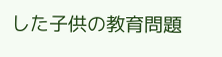した子供の教育問題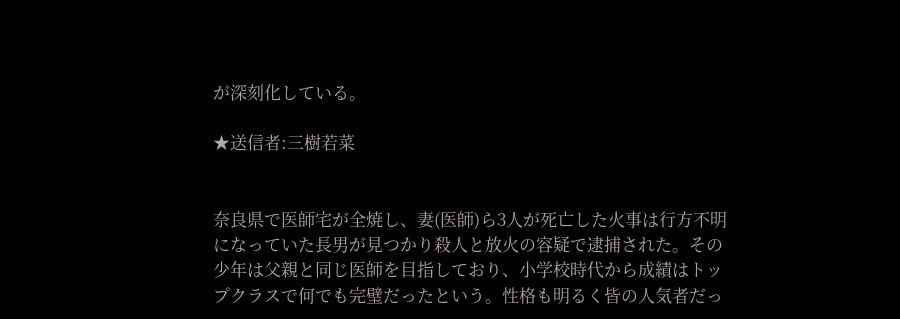が深刻化している。

★送信者:三樹若菜


奈良県で医師宅が全焼し、妻(医師)ら3人が死亡した火事は行方不明になっていた長男が見つかり殺人と放火の容疑で逮捕された。その少年は父親と同じ医師を目指しており、小学校時代から成績はトップクラスで何でも完璧だったという。性格も明るく皆の人気者だっ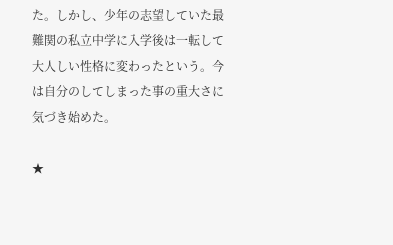た。しかし、少年の志望していた最難関の私立中学に入学後は一転して大人しい性格に変わったという。今は自分のしてしまった事の重大さに気づき始めた。

★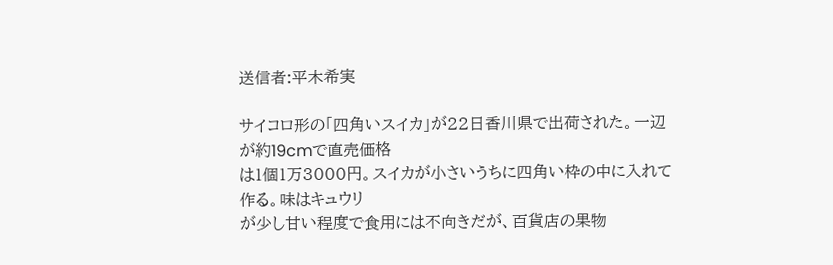送信者:平木希実

サイコロ形の「四角いスイカ」が22日香川県で出荷された。一辺が約19cmで直売価格
は1個1万3000円。スイカが小さいうちに四角い枠の中に入れて作る。味はキュウリ
が少し甘い程度で食用には不向きだが、百貨店の果物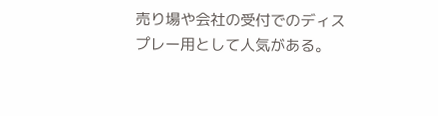売り場や会社の受付でのディス
プレー用として人気がある。